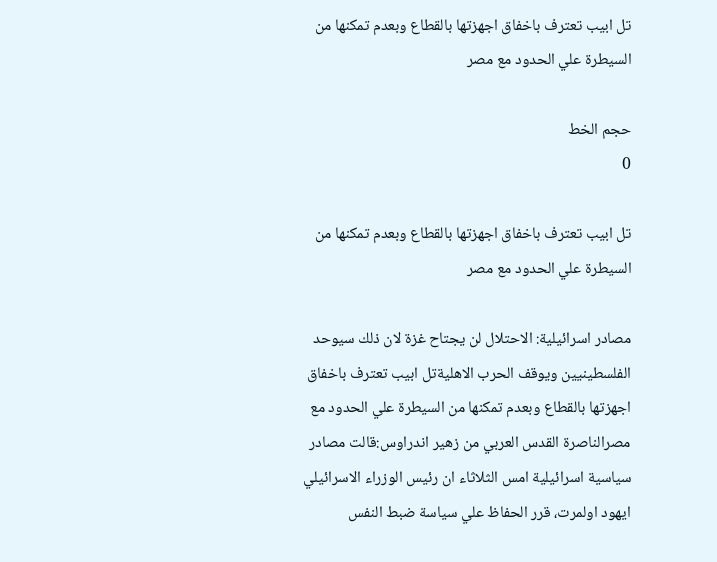تل ابيب تعترف باخفاق اجهزتها بالقطاع وبعدم تمكنها من السيطرة علي الحدود مع مصر

حجم الخط
0

تل ابيب تعترف باخفاق اجهزتها بالقطاع وبعدم تمكنها من السيطرة علي الحدود مع مصر

مصادر اسرائيلية: الاحتلال لن يجتاح غزة لان ذلك سيوحد الفلسطينيين ويوقف الحرب الاهليةتل ابيب تعترف باخفاق اجهزتها بالقطاع وبعدم تمكنها من السيطرة علي الحدود مع مصرالناصرة القدس العربي من زهير اندراوس:قالت مصادر سياسية اسرائيلية امس الثلاثاء ان رئيس الوزراء الاسرائيلي ايهود اولمرت، قرر الحفاظ علي سياسة ضبط النفس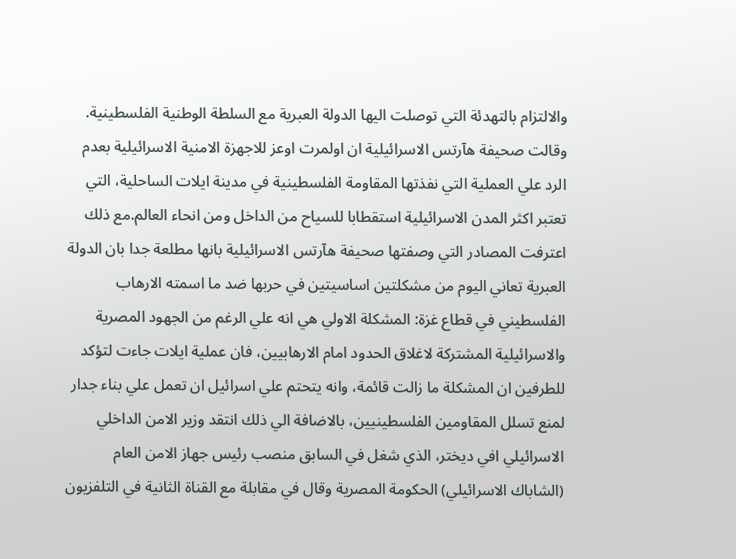والالتزام بالتهدئة التي توصلت اليها الدولة العبرية مع السلطة الوطنية الفلسطينية. وقالت صحيفة هآرتس الاسرائيلية ان اولمرت اوعز للاجهزة الامنية الاسرائيلية بعدم الرد علي العملية التي نفذتها المقاومة الفلسطينية في مدينة ايلات الساحلية، التي تعتبر اكثر المدن الاسرائيلية استقطابا للسياح من الداخل ومن انحاء العالم.مع ذلك اعترفت المصادر التي وصفتها صحيفة هآرتس الاسرائيلية بانها مطلعة جدا بان الدولة العبرية تعاني اليوم من مشكلتين اساسيتين في حربها ضد ما اسمته الارهاب الفلسطيني في قطاع غزة: المشكلة الاولي هي انه علي الرغم من الجهود المصرية والاسرائيلية المشتركة لاغلاق الحدود امام الارهابيين، فان عملية ايلات جاءت لتؤكد للطرفين ان المشكلة ما زالت قائمة، وانه يتحتم علي اسرائيل ان تعمل علي بناء جدار لمنع تسلل المقاومين الفلسطينيين، بالاضافة الي ذلك انتقد وزير الامن الداخلي الاسرائيلي افي ديختر، الذي شغل في السابق منصب رئيس جهاز الامن العام (الشاباك الاسرائيلي) الحكومة المصرية وقال في مقابلة مع القناة الثانية في التلفزيون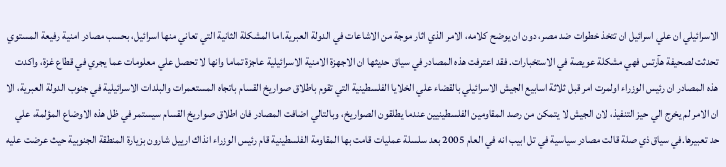الاسرائيلي ان علي اسرائيل ان تتخذ خطوات ضد مصر، دون ان يوضح كلامه، الامر الذي اثار موجة من الاشاعات في الدولة العبرية.اما المشكلة الثانية التي تعاني منها اسرائيل، بحسب مصادر امنية رفيعة المستوي تحدثت لصحيفة هآرتس فهي مشكلة عويصة في الاستخبارات. فقد اعترفت هذه المصادر في سياق حديثها ان الاجهزة الامنية الاسرائيلية عاجزة تماما وانها لا تحصل علي معلومات عما يجري في قطاع غزة، واكدت هذه المصادر ان رئيس الوزراء اولمرت امر قبل ثلاثة اسابيع الجيش الاسرائيلي بالقضاء علي الخلايا الفلسطينية التي تقوم باطلاق صواريخ القسام باتجاه المستعمرات والبلدات الاسرائيلية في جنوب الدولة العبرية، الا ان الامر لم يخرج الي حيز التنفيذ، لان الجيش لا يتمكن من رصد المقاومين الفلسطينيين عندما يطلقون الصواريخ، وبالتالي اضافت المصادر فان اطلاق صواريخ القسام سيستمر في ظل هذه الاوضاع المؤلمة، علي حد تعبيرها.في سياق ذي صلة قالت مصادر سياسية في تل ابيب انه في العام 2005 بعد سلسلة عمليات قامت بها المقاومة الفلسطينية قام رئيس الوزراء انذاك ارييل شارون بزيارة المنطقة الجنوبية حيث عرضت عليه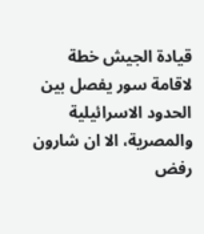قيادة الجيش خطة لاقامة سور يفصل بين الحدود الاسرائيلية والمصرية، الا ان شارون رفض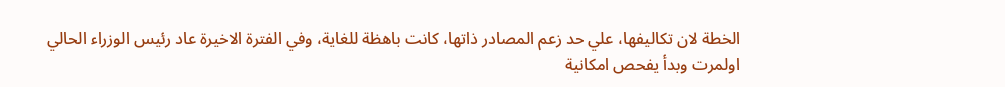الخطة لان تكاليفها، علي حد زعم المصادر ذاتها، كانت باهظة للغاية، وفي الفترة الاخيرة عاد رئيس الوزراء الحالي اولمرت وبدأ يفحص امكانية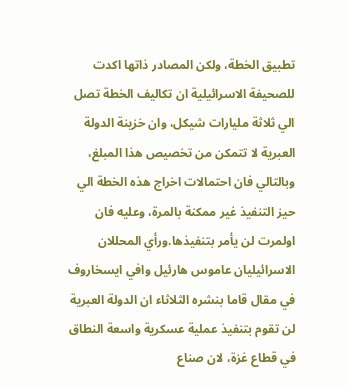تطبيق الخطة، ولكن المصادر ذاتها اكدت للصحيفة الاسرائيلية ان تكاليف الخطة تصل الي ثلاثة مليارات شيكل، وان خزينة الدولة العبرية لا تتمكن من تخصيص هذا المبلغ، وبالتالي فان احتمالات اخراج هذه الخطة الي حيز التنفيذ غير ممكنة بالمرة، وعليه فان اولمرت لن يأمر بتنفيذها.ورأي المحللان الاسرائيليان عاموس هارئيل وافي ايسخاروف في مقال قاما بنشره الثلاثاء ان الدولة العبرية لن تقوم بتنفيذ عملية عسكرية واسعة النطاق في قطاع غزة، لان صناع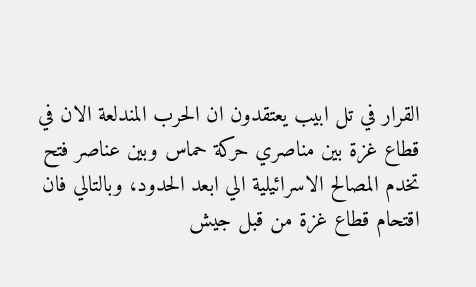القرار في تل ابيب يعتقدون ان الحرب المندلعة الان في قطاع غزة بين مناصري حركة حماس وبين عناصر فتح تخدم المصالح الاسرائيلية الي ابعد الحدود، وبالتالي فان اقتحام قطاع غزة من قبل جيش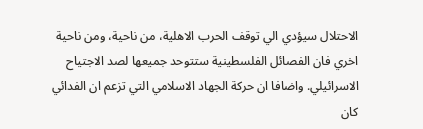الاحتلال سيؤدي الي توقف الحرب الاهلية، من ناحية، ومن ناحية اخري فان الفصائل الفلسطينية ستتوحد جميعها لصد الاجتياح الاسرائيلي. واضافا ان حركة الجهاد الاسلامي التي تزعم ان الفدائي كان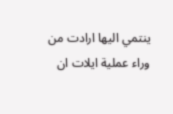ينتمي اليها ارادت من وراء عملية ايلات ان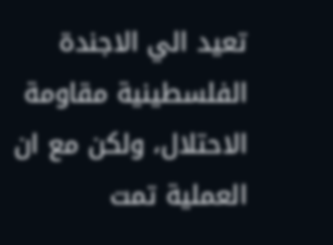تعيد الي الاجندة الفلسطينية مقاومة الاحتلال، ولكن مع ان العملية تمت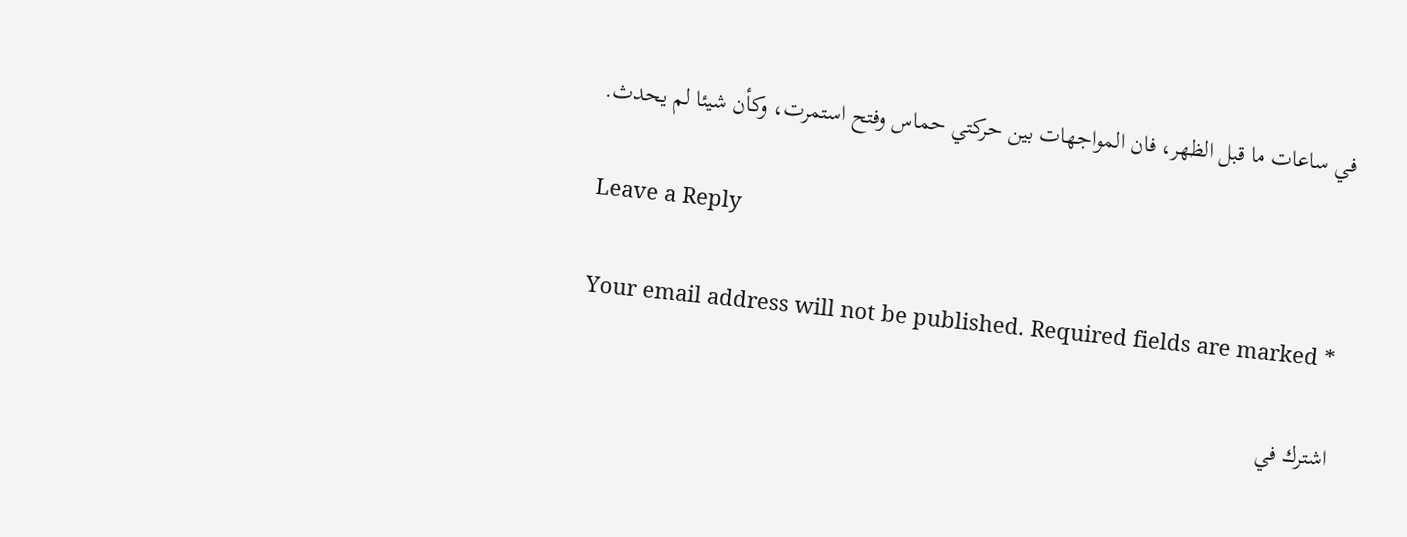في ساعات ما قبل الظهر، فان المواجهات بين حركتي حماس وفتح استمرت، وكأن شيئا لم يحدث.

Leave a Reply

Your email address will not be published. Required fields are marked *

اشترك في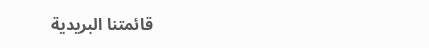قائمتنا البريدية